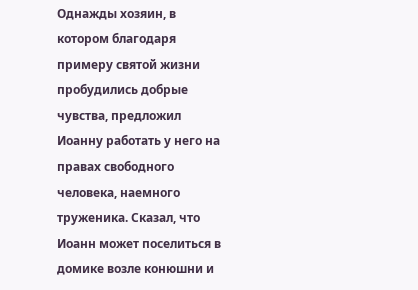Однажды хозяин, в котором благодаря примеру святой жизни пробудились добрые чувства, предложил Иоанну работать у него на правах свободного человека, наемного труженика. Сказал, что Иоанн может поселиться в домике возле конюшни и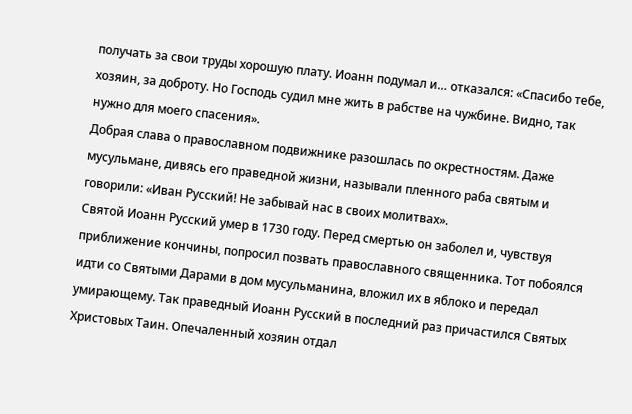получать за свои труды хорошую плату. Иоанн подумал и… отказался: «Спасибо тебе, хозяин, за доброту. Но Господь судил мне жить в рабстве на чужбине. Видно, так нужно для моего спасения».
Добрая слава о православном подвижнике разошлась по окрестностям. Даже мусульмане, дивясь его праведной жизни, называли пленного раба святым и говорили: «Иван Русский! Не забывай нас в своих молитвах».
Святой Иоанн Русский умер в 1730 году. Перед смертью он заболел и, чувствуя приближение кончины, попросил позвать православного священника. Тот побоялся идти со Святыми Дарами в дом мусульманина, вложил их в яблоко и передал умирающему. Так праведный Иоанн Русский в последний раз причастился Святых Христовых Таин. Опечаленный хозяин отдал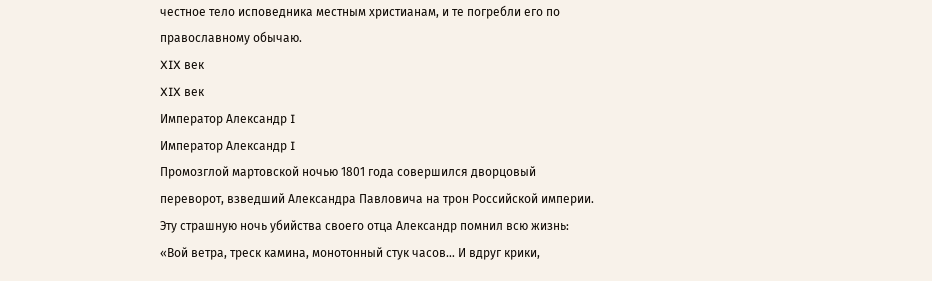честное тело исповедника местным христианам, и те погребли его по православному обычаю.
XIX век
XIX век
Император Александр I
Император Александр I
Промозглой мартовской ночью 1801 года совершился дворцовый переворот, взведший Александра Павловича на трон Российской империи. Эту страшную ночь убийства своего отца Александр помнил всю жизнь: «Вой ветра, треск камина, монотонный стук часов… И вдруг крики,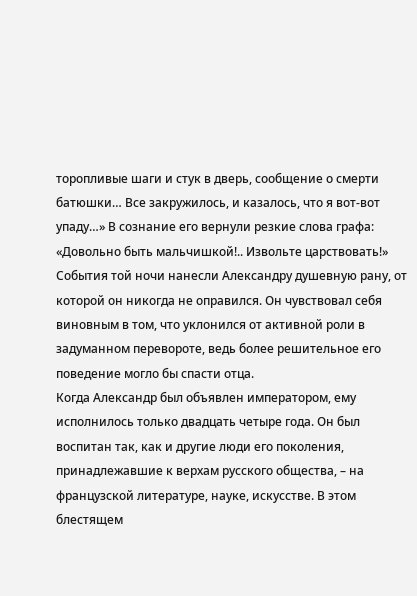торопливые шаги и стук в дверь, сообщение о смерти батюшки… Все закружилось, и казалось, что я вот-вот упаду…» В сознание его вернули резкие слова графа: «Довольно быть мальчишкой!.. Извольте царствовать!» События той ночи нанесли Александру душевную рану, от которой он никогда не оправился. Он чувствовал себя виновным в том, что уклонился от активной роли в задуманном перевороте, ведь более решительное его поведение могло бы спасти отца.
Когда Александр был объявлен императором, ему исполнилось только двадцать четыре года. Он был воспитан так, как и другие люди его поколения, принадлежавшие к верхам русского общества, – на французской литературе, науке, искусстве. В этом блестящем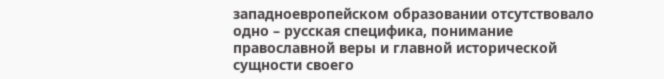западноевропейском образовании отсутствовало одно – русская специфика, понимание православной веры и главной исторической сущности своего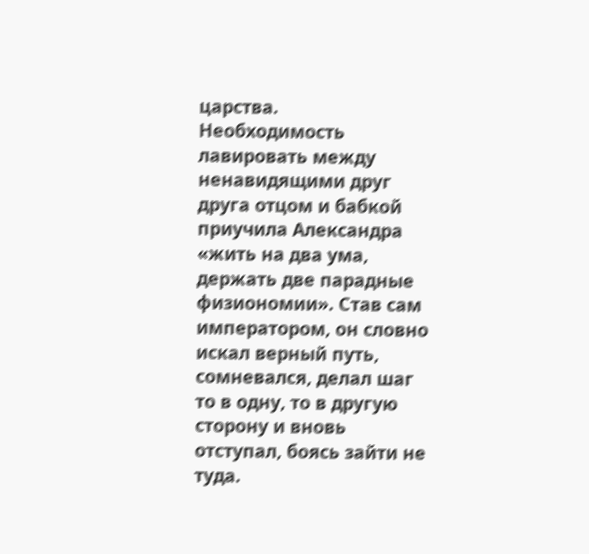царства.
Необходимость лавировать между ненавидящими друг друга отцом и бабкой приучила Александра «жить на два ума, держать две парадные физиономии». Став сам императором, он словно искал верный путь, сомневался, делал шаг то в одну, то в другую сторону и вновь отступал, боясь зайти не туда.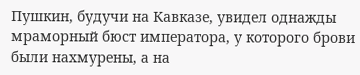Пушкин, будучи на Кавказе, увидел однажды мраморный бюст императора, у которого брови были нахмурены, а на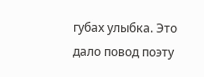губах улыбка. Это дало повод поэту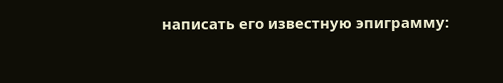написать его известную эпиграмму: